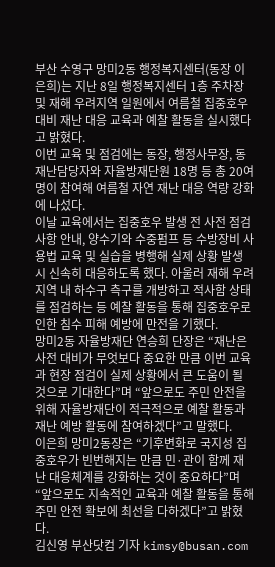부산 수영구 망미2동 행정복지센터(동장 이은희)는 지난 8일 행정복지센터 1층 주차장 및 재해 우려지역 일원에서 여름철 집중호우 대비 재난 대응 교육과 예찰 활동을 실시했다고 밝혔다.
이번 교육 및 점검에는 동장, 행정사무장, 동 재난담당자와 자율방재단원 18명 등 총 20여 명이 참여해 여름철 자연 재난 대응 역량 강화에 나섰다.
이날 교육에서는 집중호우 발생 전 사전 점검사항 안내, 양수기와 수중펌프 등 수방장비 사용법 교육 및 실습을 병행해 실제 상황 발생 시 신속히 대응하도록 했다. 아울러 재해 우려지역 내 하수구 측구를 개방하고 적사함 상태를 점검하는 등 예찰 활동을 통해 집중호우로 인한 침수 피해 예방에 만전을 기했다.
망미2동 자율방재단 연승희 단장은 “재난은 사전 대비가 무엇보다 중요한 만큼 이번 교육과 현장 점검이 실제 상황에서 큰 도움이 될 것으로 기대한다”며 “앞으로도 주민 안전을 위해 자율방재단이 적극적으로 예찰 활동과 재난 예방 활동에 참여하겠다”고 말했다.
이은희 망미2동장은 “기후변화로 국지성 집중호우가 빈번해지는 만큼 민·관이 함께 재난 대응체계를 강화하는 것이 중요하다”며 “앞으로도 지속적인 교육과 예찰 활동을 통해 주민 안전 확보에 최선을 다하겠다”고 밝혔다.
김신영 부산닷컴 기자 kimsy@busan.com